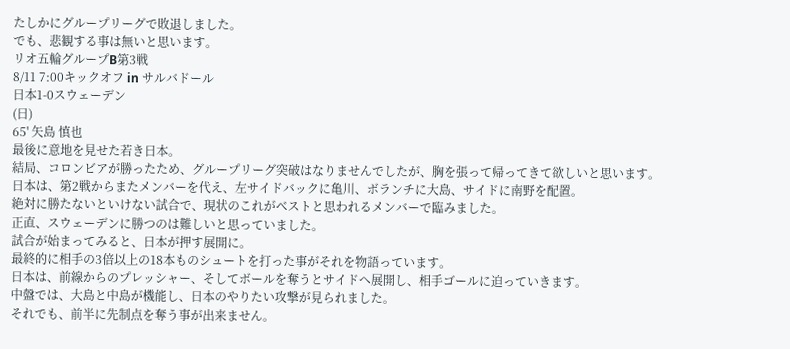たしかにグループリーグで敗退しました。
でも、悲観する事は無いと思います。
リオ五輪グループB第3戦
8/11 7:00キックオフ in サルバドール
日本1-0スウェーデン
(日)
65' 矢島 慎也
最後に意地を見せた若き日本。
結局、コロンビアが勝ったため、グループリーグ突破はなりませんでしたが、胸を張って帰ってきて欲しいと思います。
日本は、第2戦からまたメンバーを代え、左サイドバックに亀川、ボランチに大島、サイドに南野を配置。
絶対に勝たないといけない試合で、現状のこれがベストと思われるメンバーで臨みました。
正直、スウェーデンに勝つのは難しいと思っていました。
試合が始まってみると、日本が押す展開に。
最終的に相手の3倍以上の18本ものシュートを打った事がそれを物語っています。
日本は、前線からのプレッシャー、そしてボールを奪うとサイドへ展開し、相手ゴールに迫っていきます。
中盤では、大島と中島が機能し、日本のやりたい攻撃が見られました。
それでも、前半に先制点を奪う事が出来ません。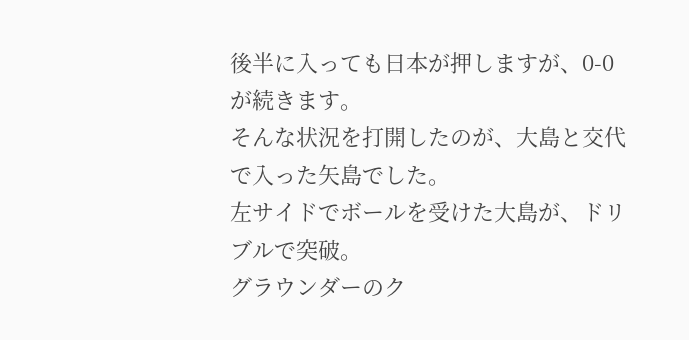後半に入っても日本が押しますが、0-0が続きます。
そんな状況を打開したのが、大島と交代で入った矢島でした。
左サイドでボールを受けた大島が、ドリブルで突破。
グラウンダーのク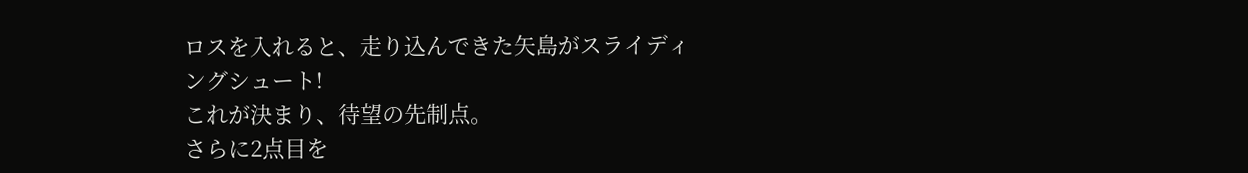ロスを入れると、走り込んできた矢島がスライディングシュート!
これが決まり、待望の先制点。
さらに2点目を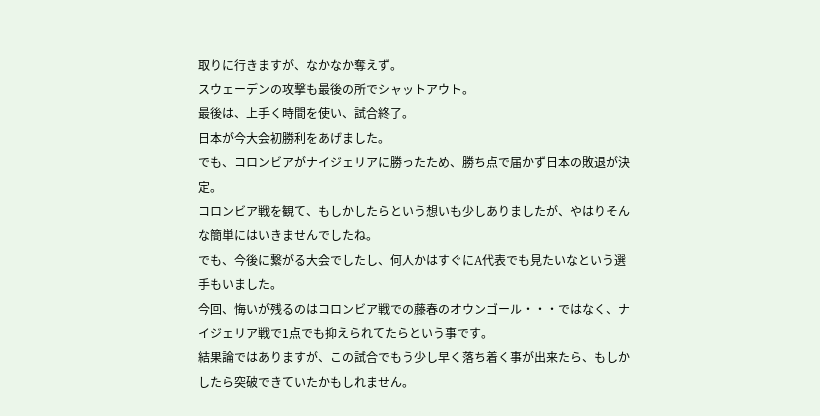取りに行きますが、なかなか奪えず。
スウェーデンの攻撃も最後の所でシャットアウト。
最後は、上手く時間を使い、試合終了。
日本が今大会初勝利をあげました。
でも、コロンビアがナイジェリアに勝ったため、勝ち点で届かず日本の敗退が決定。
コロンビア戦を観て、もしかしたらという想いも少しありましたが、やはりそんな簡単にはいきませんでしたね。
でも、今後に繋がる大会でしたし、何人かはすぐにA代表でも見たいなという選手もいました。
今回、悔いが残るのはコロンビア戦での藤春のオウンゴール・・・ではなく、ナイジェリア戦で1点でも抑えられてたらという事です。
結果論ではありますが、この試合でもう少し早く落ち着く事が出来たら、もしかしたら突破できていたかもしれません。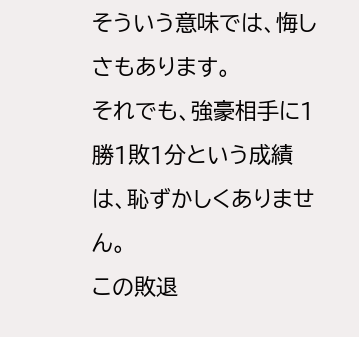そういう意味では、悔しさもあります。
それでも、強豪相手に1勝1敗1分という成績は、恥ずかしくありません。
この敗退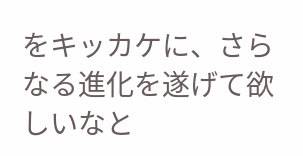をキッカケに、さらなる進化を遂げて欲しいなと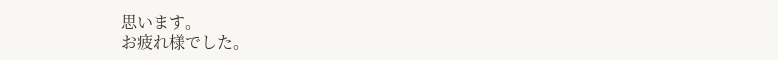思います。
お疲れ様でした。